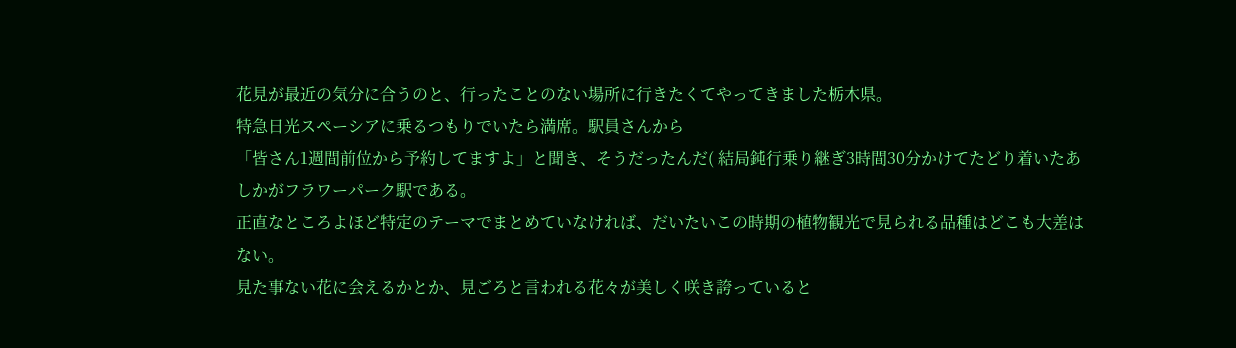花見が最近の気分に合うのと、行ったことのない場所に行きたくてやってきました栃木県。
特急日光スペーシアに乗るつもりでいたら満席。駅員さんから
「皆さん1週間前位から予約してますよ」と聞き、そうだったんだ( 結局鈍行乗り継ぎ3時間30分かけてたどり着いたあしかがフラワーパーク駅である。
正直なところよほど特定のテーマでまとめていなければ、だいたいこの時期の植物観光で見られる品種はどこも大差はない。
見た事ない花に会えるかとか、見ごろと言われる花々が美しく咲き誇っていると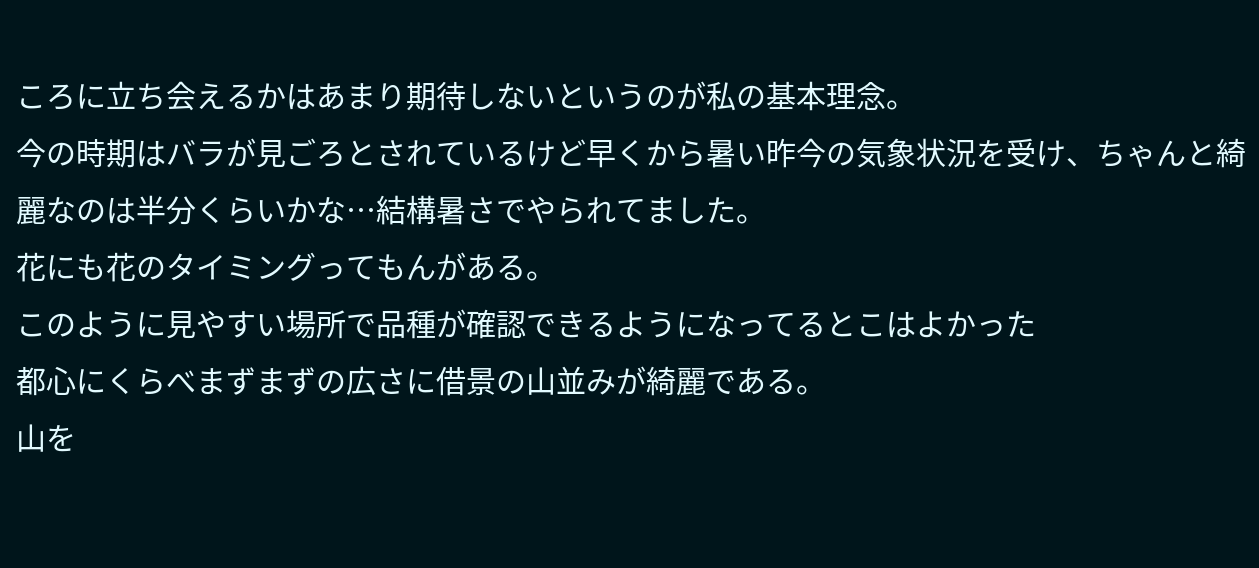ころに立ち会えるかはあまり期待しないというのが私の基本理念。
今の時期はバラが見ごろとされているけど早くから暑い昨今の気象状況を受け、ちゃんと綺麗なのは半分くらいかな…結構暑さでやられてました。
花にも花のタイミングってもんがある。
このように見やすい場所で品種が確認できるようになってるとこはよかった
都心にくらべまずまずの広さに借景の山並みが綺麗である。
山を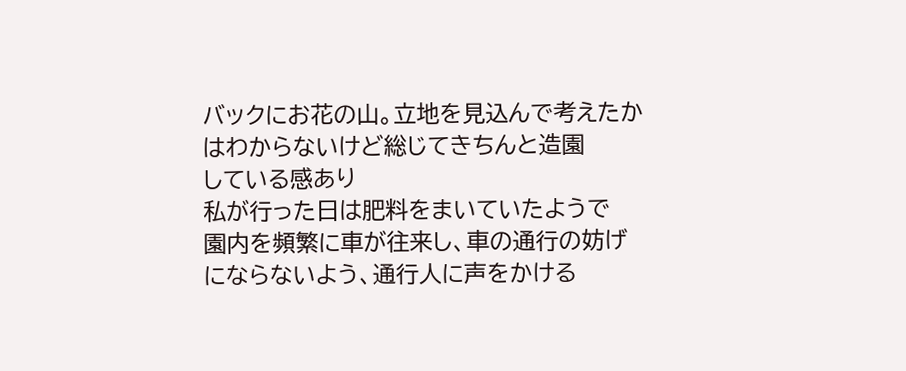バックにお花の山。立地を見込んで考えたかはわからないけど総じてきちんと造園
している感あり
私が行った日は肥料をまいていたようで
園内を頻繁に車が往来し、車の通行の妨げにならないよう、通行人に声をかける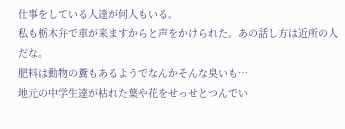仕事をしている人達が何人もいる。
私も栃木弁で車が来ますからと声をかけられた。あの話し方は近所の人だな。
肥料は動物の糞もあるようでなんかそんな臭いも…
地元の中学生達が枯れた葉や花をせっせとつんでい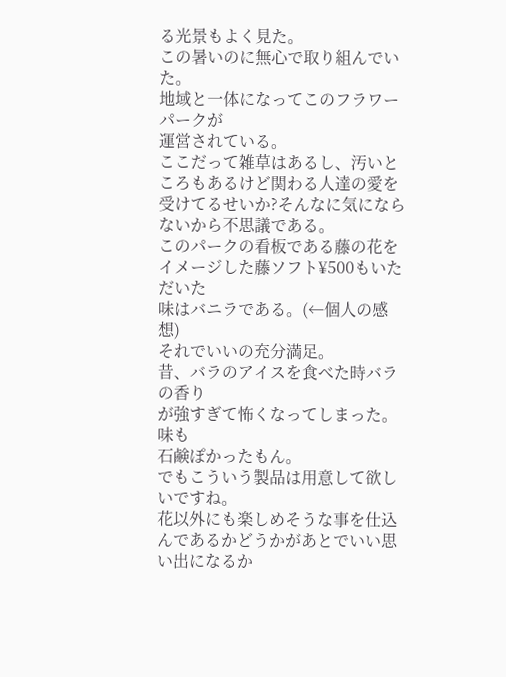る光景もよく見た。
この暑いのに無心で取り組んでいた。
地域と一体になってこのフラワーパークが
運営されている。
ここだって雑草はあるし、汚いところもあるけど関わる人達の愛を受けてるせいか?そんなに気にならないから不思議である。
このパークの看板である藤の花をイメージした藤ソフト¥500もいただいた
味はバニラである。(←個人の感想)
それでいいの充分満足。
昔、バラのアイスを食べた時バラの香り
が強すぎて怖くなってしまった。味も
石鹸ぽかったもん。
でもこういう製品は用意して欲しいですね。
花以外にも楽しめそうな事を仕込んであるかどうかがあとでいい思い出になるか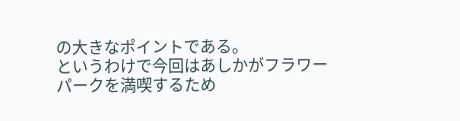の大きなポイントである。
というわけで今回はあしかがフラワーパークを満喫するため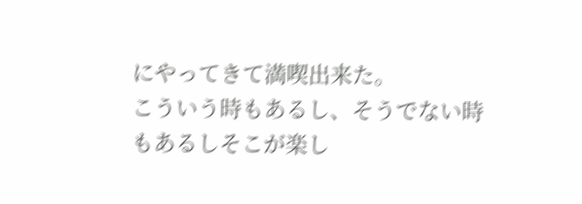にやってきて満喫出来た。
こういう時もあるし、そうでない時もあるしそこが楽し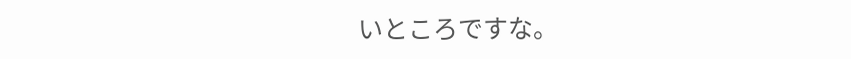いところですな。